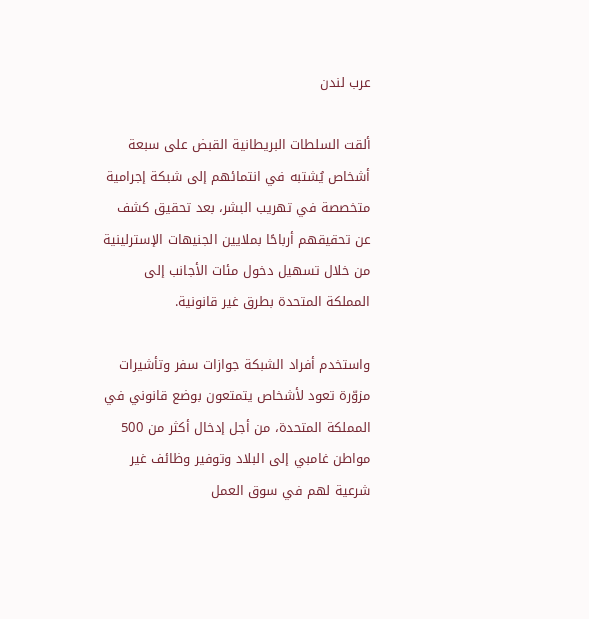عرب لندن

ألقت السلطات البريطانية القبض على سبعة أشخاص يُشتبه في انتمائهم إلى شبكة إجرامية متخصصة في تهريب البشر، بعد تحقيق كشف عن تحقيقهم أرباحًا بملايين الجنيهات الإسترلينية من خلال تسهيل دخول مئات الأجانب إلى المملكة المتحدة بطرق غير قانونية.

واستخدم أفراد الشبكة جوازات سفر وتأشيرات مزوّرة تعود لأشخاص يتمتعون بوضع قانوني في المملكة المتحدة، من أجل إدخال أكثر من 500 مواطن غامبي إلى البلاد وتوفير وظائف غير شرعية لهم في سوق العمل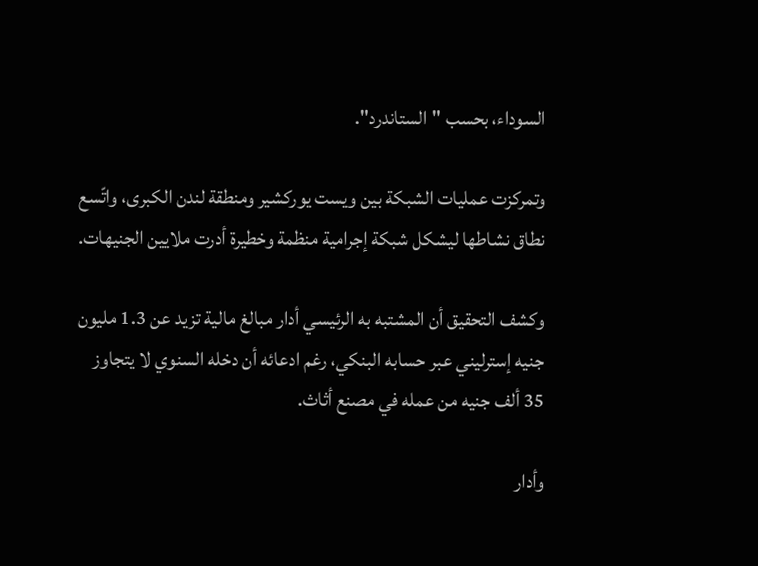السوداء، بحسب "الستاندرد".

وتمركزت عمليات الشبكة بين ويست يوركشير ومنطقة لندن الكبرى، واتّسع نطاق نشاطها ليشكل شبكة إجرامية منظمة وخطيرة أدرت ملايين الجنيهات.

وكشف التحقيق أن المشتبه به الرئيسي أدار مبالغ مالية تزيد عن 1.3 مليون جنيه إسترليني عبر حسابه البنكي، رغم ادعائه أن دخله السنوي لا يتجاوز 35 ألف جنيه من عمله في مصنع أثاث.

وأدار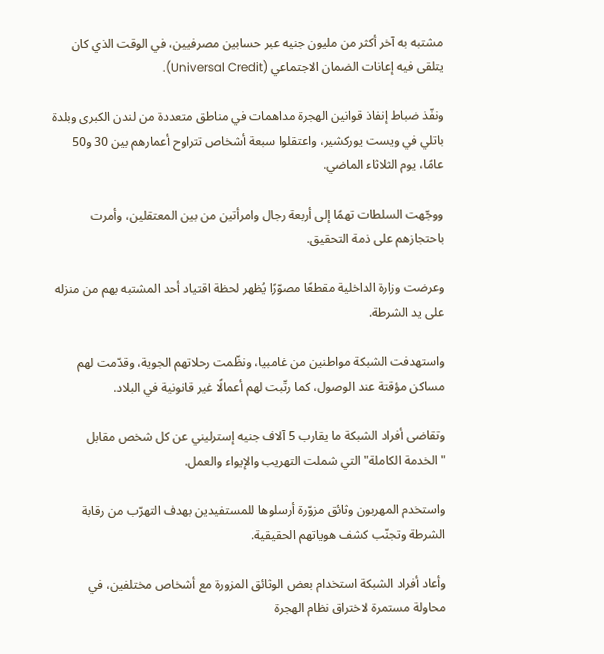مشتبه به آخر أكثر من مليون جنيه عبر حسابين مصرفيين، في الوقت الذي كان يتلقى فيه إعانات الضمان الاجتماعي (Universal Credit).

ونفّذ ضباط إنفاذ قوانين الهجرة مداهمات في مناطق متعددة من لندن الكبرى وبلدة باتلي في ويست يوركشير، واعتقلوا سبعة أشخاص تتراوح أعمارهم بين 30 و50 عامًا، يوم الثلاثاء الماضي.

ووجّهت السلطات تهمًا إلى أربعة رجال وامرأتين من بين المعتقلين، وأمرت باحتجازهم على ذمة التحقيق.

وعرضت وزارة الداخلية مقطعًا مصوّرًا يُظهر لحظة اقتياد أحد المشتبه بهم من منزله على يد الشرطة.

واستهدفت الشبكة مواطنين من غامبيا، ونظّمت رحلاتهم الجوية، وقدّمت لهم مساكن مؤقتة عند الوصول، كما رتّبت لهم أعمالًا غير قانونية في البلاد.

وتقاضى أفراد الشبكة ما يقارب 5 آلاف جنيه إسترليني عن كل شخص مقابل "الخدمة الكاملة" التي شملت التهريب والإيواء والعمل.

واستخدم المهربون وثائق مزوّرة أرسلوها للمستفيدين بهدف التهرّب من رقابة الشرطة وتجنّب كشف هوياتهم الحقيقية.

وأعاد أفراد الشبكة استخدام بعض الوثائق المزورة مع أشخاص مختلفين، في محاولة مستمرة لاختراق نظام الهجرة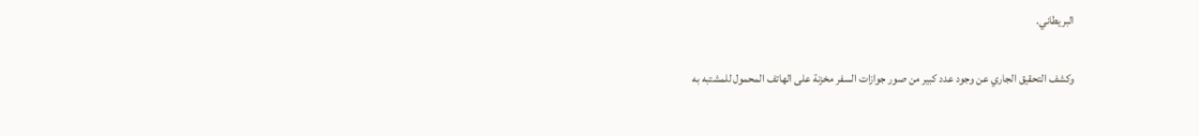البريطاني.

وكشف التحقيق الجاري عن وجود عدد كبير من صور جوازات السفر مخزنة على الهاتف المحمول للمشتبه به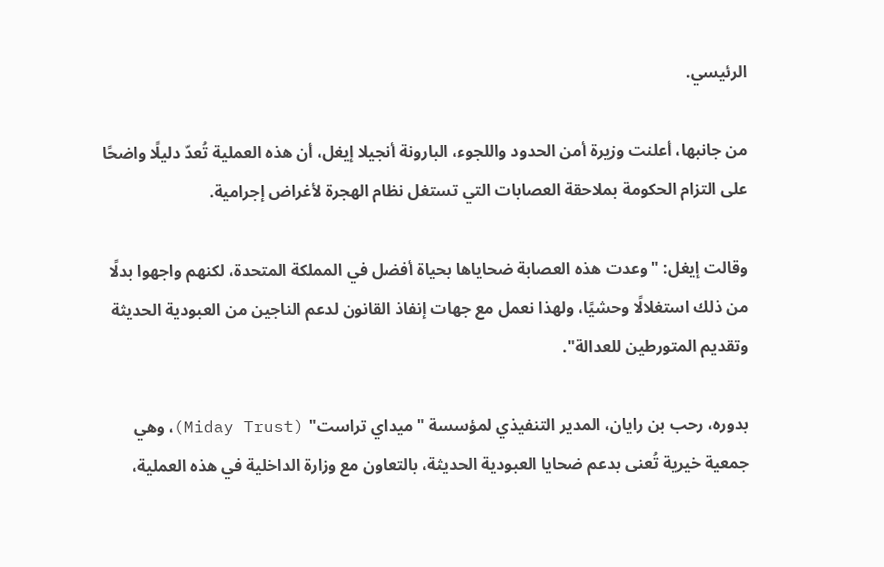الرئيسي.

من جانبها، أعلنت وزيرة أمن الحدود واللجوء، البارونة أنجيلا إيغل، أن هذه العملية تُعدّ دليلًا واضحًا على التزام الحكومة بملاحقة العصابات التي تستغل نظام الهجرة لأغراض إجرامية.

وقالت إيغل: "وعدت هذه العصابة ضحاياها بحياة أفضل في المملكة المتحدة، لكنهم واجهوا بدلًا من ذلك استغلالًا وحشيًا، ولهذا نعمل مع جهات إنفاذ القانون لدعم الناجين من العبودية الحديثة وتقديم المتورطين للعدالة".

بدوره، رحب بن رايان، المدير التنفيذي لمؤسسة "ميداي تراست" (Miday Trust)، وهي جمعية خيرية تُعنى بدعم ضحايا العبودية الحديثة، بالتعاون مع وزارة الداخلية في هذه العملية،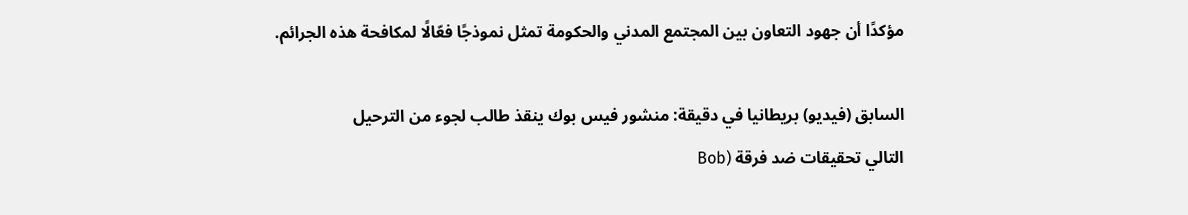مؤكدًا أن جهود التعاون بين المجتمع المدني والحكومة تمثل نموذجًا فعّالًا لمكافحة هذه الجرائم.

السابق (فيديو) بريطانيا في دقيقة: منشور فيس بوك ينقذ طالب لجوء من الترحيل
التالي تحقيقات ضد فرقة (Bob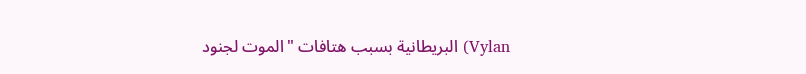Vylan) البريطانية بسبب هتافات "الموت لجنود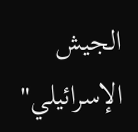الجيش الإسرائيلي"